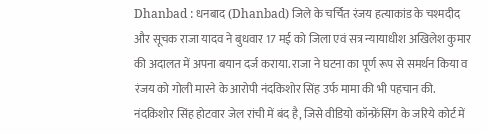Dhanbad : धनबाद (Dhanbad) जिले के चर्चित रंजय हत्याकांड के चश्मदीद और सूचक राजा यादव ने बुधवार 17 मई को जिला एवं सत्र न्यायाधीश अखिलेश कुमार की अदालत में अपना बयान दर्ज कराया. राजा ने घटना का पूर्ण रूप से समर्थन किया व रंजय को गोली मारने के आरोपी नंदकिशोर सिंह उर्फ मामा की भी पहचान की. नंदकिशोर सिंह होटवार जेल रांची में बंद है, जिसे वीडियो कॉन्फ्रेंसिंग के जरिये कोर्ट में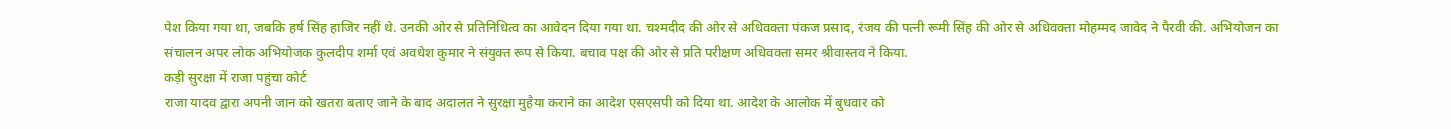पेश किया गया था, जबकि हर्ष सिंह हाजिर नहीं थे. उनकी ओर से प्रतिनिधित्व का आवेदन दिया गया था. चश्मदीद की ओर से अधिवक्ता पंकज प्रसाद, रंजय की पत्नी रूमी सिंह की ओर से अधिवक्ता मोहम्मद जावेद ने पैरवी की. अभियोजन का संचालन अपर लोक अभियोजक कुलदीप शर्मा एवं अवधेश कुमार ने संयुक्त रूप से किया. बचाव पक्ष की ओर से प्रति परीक्षण अधिवक्ता समर श्रीवास्तव ने किया.
कड़ी सुरक्षा में राजा पहुंचा कोर्ट
राजा यादव द्वारा अपनी जान को खतरा बताए जाने के बाद अदालत ने सुरक्षा मुहैया कराने का आदेश एसएसपी को दिया था. आदेश के आलोक में बुधवार को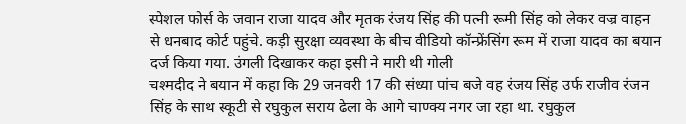स्पेशल फोर्स के जवान राजा यादव और मृतक रंजय सिंह की पत्नी रूमी सिंह को लेकर वज्र वाहन से धनबाद कोर्ट पहुंचे. कड़ी सुरक्षा व्यवस्था के बीच वीडियो कॉन्फ्रेंसिंग रूम में राजा यादव का बयान दर्ज किया गया. उंगली दिखाकर कहा इसी ने मारी थी गोली
चश्मदीद ने बयान में कहा कि 29 जनवरी 17 की संध्या पांच बजे वह रंजय सिंह उर्फ राजीव रंजन सिंह के साथ स्कूटी से रघुकुल सराय ढेला के आगे चाण्क्य नगर जा रहा था. रघुकुल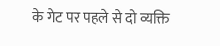के गेट पर पहले से दो व्यक्ति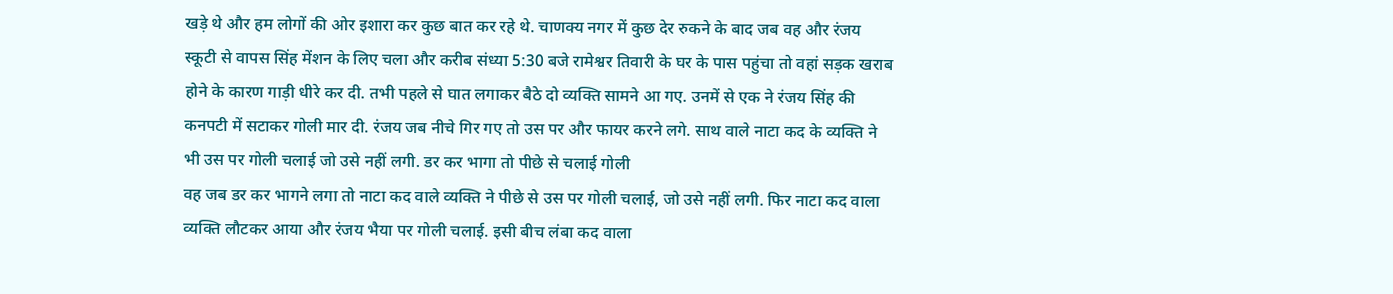खड़े थे और हम लोगों की ओर इशारा कर कुछ बात कर रहे थे. चाणक्य नगर में कुछ देर रुकने के बाद जब वह और रंजय स्कूटी से वापस सिंह मेंशन के लिए चला और करीब संध्या 5:30 बजे रामेश्वर तिवारी के घर के पास पहुंचा तो वहां सड़क खराब होने के कारण गाड़ी धीरे कर दी. तभी पहले से घात लगाकर बैठे दो व्यक्ति सामने आ गए. उनमें से एक ने रंजय सिंह की कनपटी में सटाकर गोली मार दी. रंजय जब नीचे गिर गए तो उस पर और फायर करने लगे. साथ वाले नाटा कद के व्यक्ति ने भी उस पर गोली चलाई जो उसे नहीं लगी. डर कर भागा तो पीछे से चलाई गोली
वह जब डर कर भागने लगा तो नाटा कद वाले व्यक्ति ने पीछे से उस पर गोली चलाई, जो उसे नहीं लगी. फिर नाटा कद वाला व्यक्ति लौटकर आया और रंजय भैया पर गोली चलाई. इसी बीच लंबा कद वाला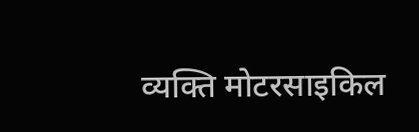व्यक्ति मोटरसाइकिल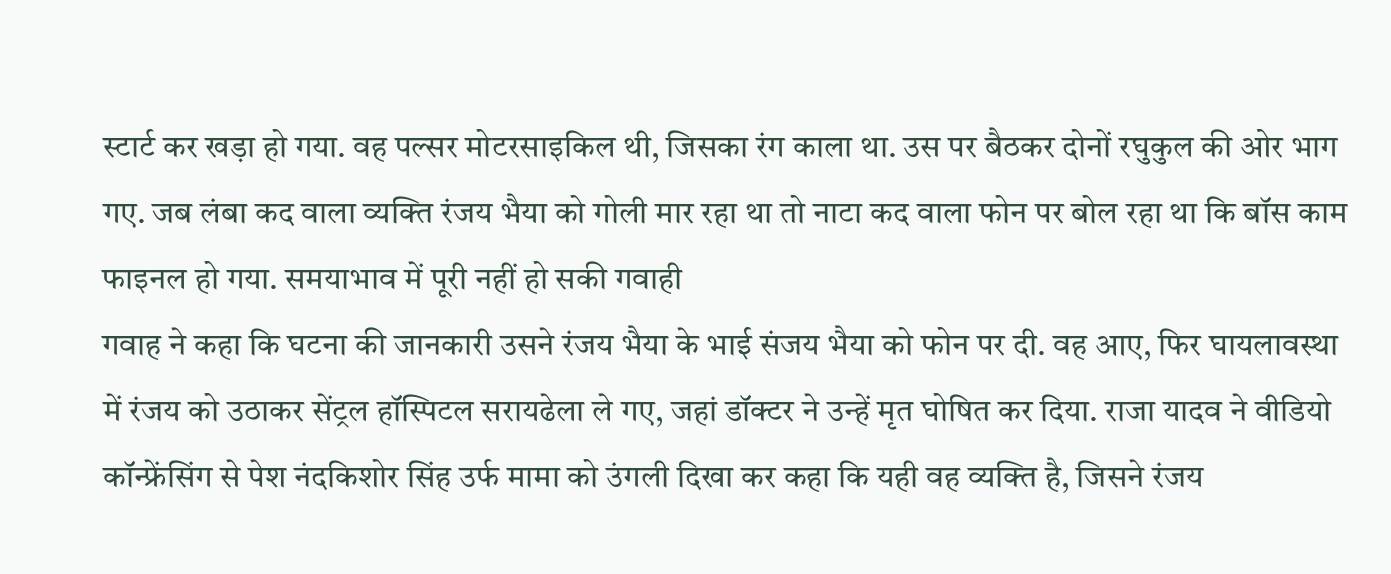स्टार्ट कर खड़ा हो गया. वह पल्सर मोटरसाइकिल थी, जिसका रंग काला था. उस पर बैठकर दोनों रघुकुल की ओर भाग गए. जब लंबा कद वाला व्यक्ति रंजय भैया को गोली मार रहा था तो नाटा कद वाला फोन पर बोल रहा था कि बॉस काम फाइनल हो गया. समयाभाव में पूरी नहीं हो सकी गवाही
गवाह ने कहा कि घटना की जानकारी उसने रंजय भैया के भाई संजय भैया को फोन पर दी. वह आए, फिर घायलावस्था में रंजय को उठाकर सेंट्रल हॉस्पिटल सरायढेला ले गए, जहां डॉक्टर ने उन्हें मृत घोषित कर दिया. राजा यादव ने वीडियो कॉन्फ्रेंसिंग से पेश नंदकिशोर सिंह उर्फ मामा को उंगली दिखा कर कहा कि यही वह व्यक्ति है, जिसने रंजय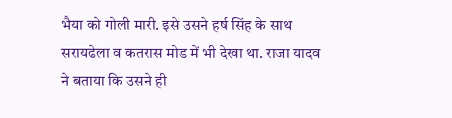भैया को गोली मारी. इसे उसने हर्ष सिंह के साथ सरायढेला व कतरास मोड में भी देखा था. राजा यादव ने बताया कि उसने ही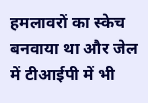हमलावरों का स्केच बनवाया था और जेल में टीआईपी में भी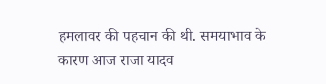हमलावर की पहचान की थी. समयाभाव के कारण आज राजा यादव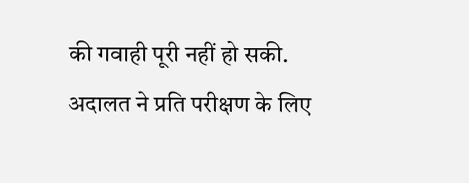की गवाही पूरी नहीं हो सकी. अदालत ने प्रति परीक्षण के लिए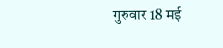गुरुवार 18 मई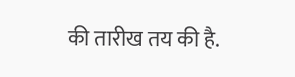की तारीख तय की है.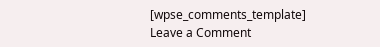[wpse_comments_template]
Leave a Comment